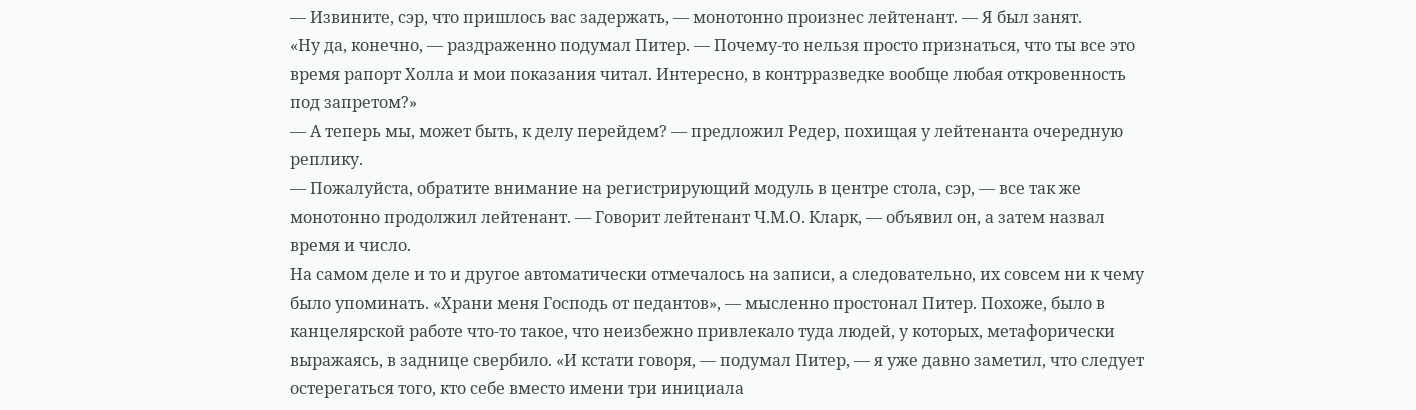— Извините, сэр, что пришлось вас задержать, — монотонно произнес лейтенант. — Я был занят.
«Ну да, конечно, — раздраженно подумал Питер. — Почему-то нельзя просто признаться, что ты все это время рапорт Холла и мои показания читал. Интересно, в контрразведке вообще любая откровенность под запретом?»
— А теперь мы, может быть, к делу перейдем? — предложил Редер, похищая у лейтенанта очередную реплику.
— Пожалуйста, обратите внимание на регистрирующий модуль в центре стола, сэр, — все так же монотонно продолжил лейтенант. — Говорит лейтенант Ч.М.О. Кларк, — объявил он, а затем назвал время и число.
На самом деле и то и другое автоматически отмечалось на записи, а следовательно, их совсем ни к чему было упоминать. «Храни меня Господь от педантов», — мысленно простонал Питер. Похоже, было в канцелярской работе что-то такое, что неизбежно привлекало туда людей, у которых, метафорически выражаясь, в заднице свербило. «И кстати говоря, — подумал Питер, — я уже давно заметил, что следует остерегаться того, кто себе вместо имени три инициала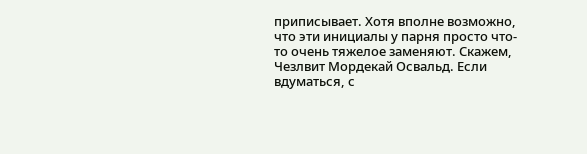приписывает. Хотя вполне возможно, что эти инициалы у парня просто что-то очень тяжелое заменяют. Скажем, Чезлвит Мордекай Освальд. Если вдуматься, с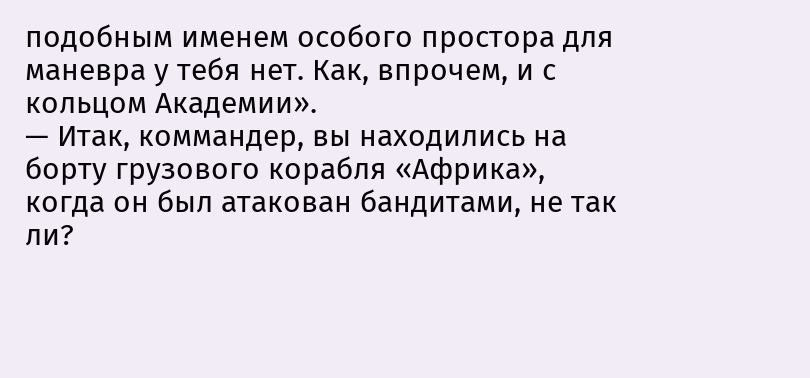подобным именем особого простора для маневра у тебя нет. Как, впрочем, и с кольцом Академии».
— Итак, коммандер, вы находились на борту грузового корабля «Африка», когда он был атакован бандитами, не так ли?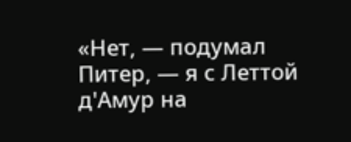«Нет, — подумал Питер, — я с Леттой д'Амур на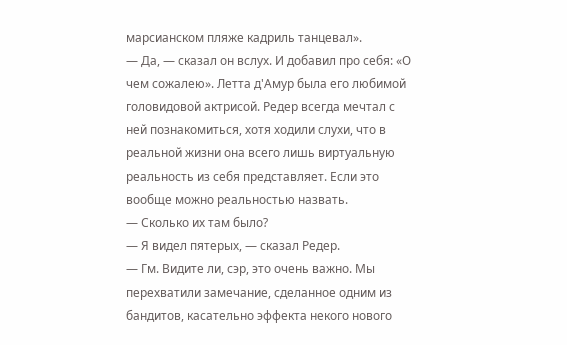марсианском пляже кадриль танцевал».
— Да, — сказал он вслух. И добавил про себя: «О чем сожалею». Летта д'Амур была его любимой головидовой актрисой. Редер всегда мечтал с ней познакомиться, хотя ходили слухи, что в реальной жизни она всего лишь виртуальную реальность из себя представляет. Если это вообще можно реальностью назвать.
— Сколько их там было?
— Я видел пятерых, — сказал Редер.
— Гм. Видите ли, сэр, это очень важно. Мы перехватили замечание, сделанное одним из бандитов, касательно эффекта некого нового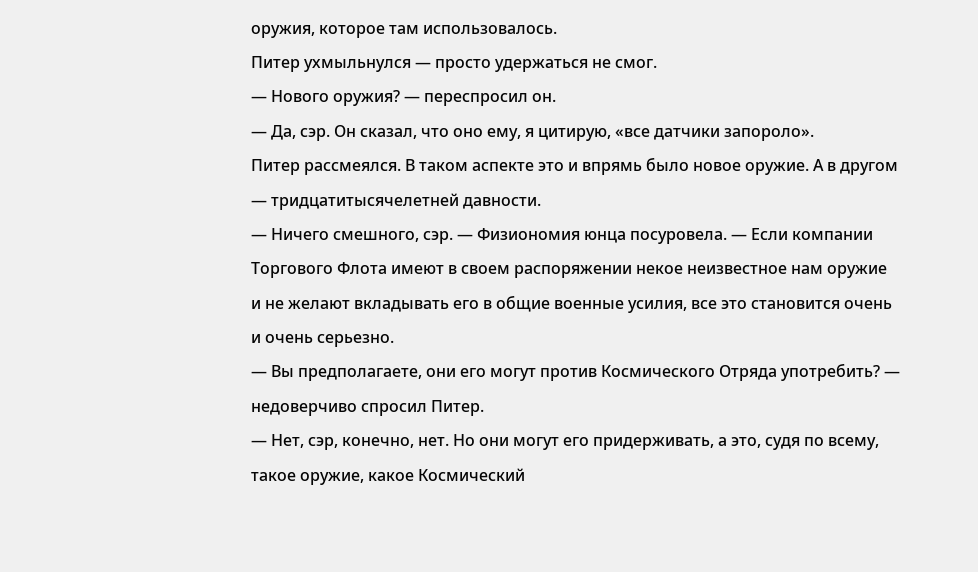оружия, которое там использовалось.
Питер ухмыльнулся — просто удержаться не смог.
— Нового оружия? — переспросил он.
— Да, сэр. Он сказал, что оно ему, я цитирую, «все датчики запороло».
Питер рассмеялся. В таком аспекте это и впрямь было новое оружие. А в другом — тридцатитысячелетней давности.
— Ничего смешного, сэр. — Физиономия юнца посуровела. — Если компании Торгового Флота имеют в своем распоряжении некое неизвестное нам оружие и не желают вкладывать его в общие военные усилия, все это становится очень и очень серьезно.
— Вы предполагаете, они его могут против Космического Отряда употребить? — недоверчиво спросил Питер.
— Нет, сэр, конечно, нет. Но они могут его придерживать, а это, судя по всему, такое оружие, какое Космический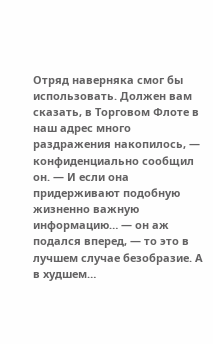Отряд наверняка смог бы использовать. Должен вам сказать, в Торговом Флоте в наш адрес много раздражения накопилось, — конфиденциально сообщил он. — И если она придерживают подобную жизненно важную информацию… — он аж подался вперед, — то это в лучшем случае безобразие. А в худшем…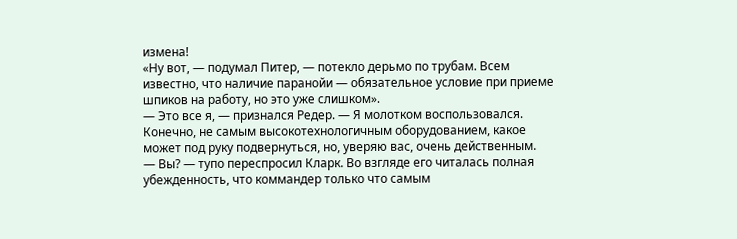измена!
«Ну вот, — подумал Питер, — потекло дерьмо по трубам. Всем известно, что наличие паранойи — обязательное условие при приеме шпиков на работу, но это уже слишком».
— Это все я, — признался Редер. — Я молотком воспользовался. Конечно, не самым высокотехнологичным оборудованием, какое может под руку подвернуться, но, уверяю вас, очень действенным.
— Вы? — тупо переспросил Кларк. Во взгляде его читалась полная убежденность, что коммандер только что самым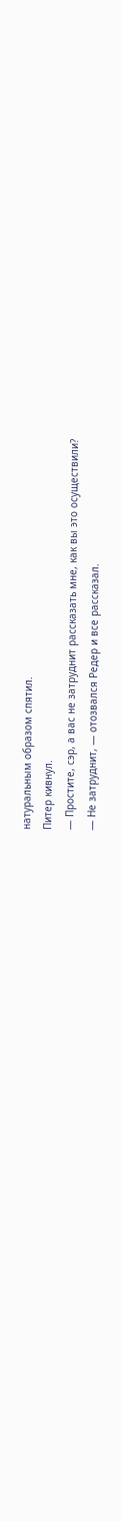натуральным образом спятил.
Питер кивнул.
— Простите, сэр, а вас не затруднит рассказать мне, как вы это осуществили?
— Не затруднит, — отозвался Редер и все рассказал.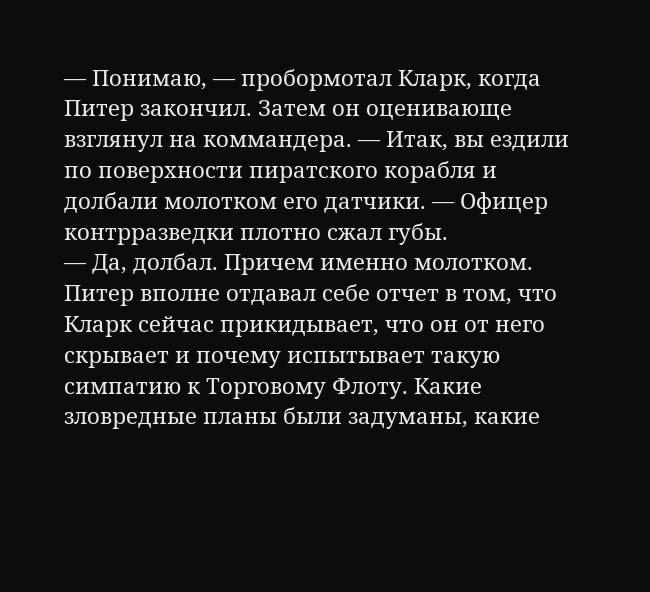— Понимаю, — пробормотал Кларк, когда Питер закончил. Затем он оценивающе взглянул на коммандера. — Итак, вы ездили по поверхности пиратского корабля и долбали молотком его датчики. — Офицер контрразведки плотно сжал губы.
— Да, долбал. Причем именно молотком.
Питер вполне отдавал себе отчет в том, что Кларк сейчас прикидывает, что он от него скрывает и почему испытывает такую симпатию к Торговому Флоту. Какие зловредные планы были задуманы, какие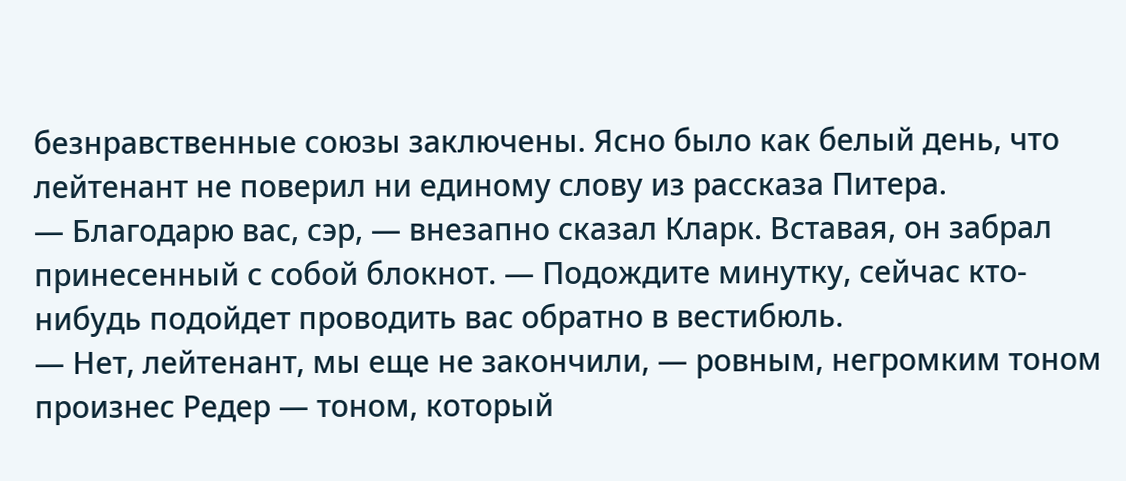безнравственные союзы заключены. Ясно было как белый день, что лейтенант не поверил ни единому слову из рассказа Питера.
— Благодарю вас, сэр, — внезапно сказал Кларк. Вставая, он забрал принесенный с собой блокнот. — Подождите минутку, сейчас кто-нибудь подойдет проводить вас обратно в вестибюль.
— Нет, лейтенант, мы еще не закончили, — ровным, негромким тоном произнес Редер — тоном, который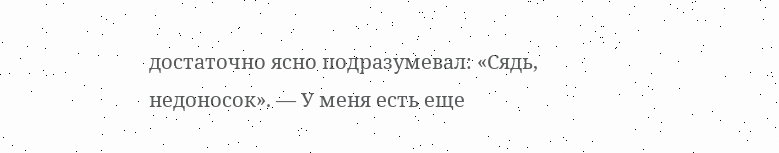достаточно ясно подразумевал: «Сядь, недоносок». — У меня есть еще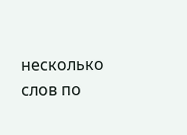несколько слов по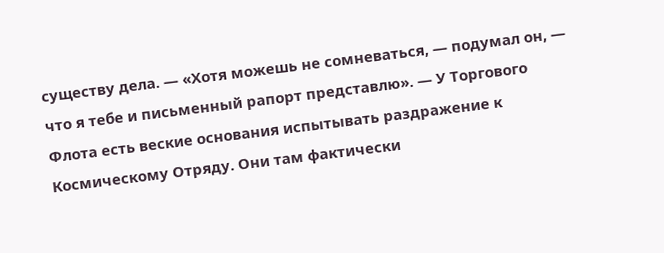существу дела. — «Хотя можешь не сомневаться, — подумал он, — что я тебе и письменный рапорт представлю». — У Торгового Флота есть веские основания испытывать раздражение к Космическому Отряду. Они там фактически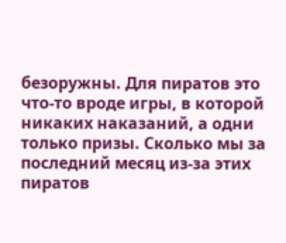безоружны. Для пиратов это что-то вроде игры, в которой никаких наказаний, а одни только призы. Сколько мы за последний месяц из-за этих пиратов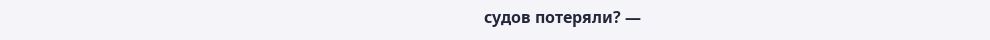судов потеряли? —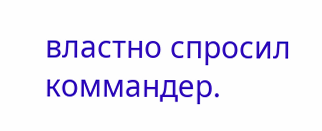властно спросил коммандер.